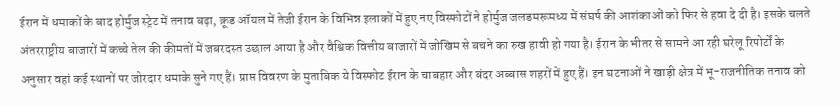ईरान में धमाकों के बाद होर्मुज स्ट्रेट में तनाव बढ़ा, क्रूड ऑयल में तेजी ईरान के विभिन्न इलाकों में हुए नए विस्फोटों ने होर्मुज जलडमरूमध्य में संघर्ष की आशंकाओं को फिर से हवा दे दी है। इसके चलते अंतरराष्ट्रीय बाजारों में कच्चे तेल की कीमतों में जबरदस्त उछाल आया है और वैश्विक वित्तीय बाजारों में जोखिम से बचने का रुख हावी हो गया है। ईरान के भीतर से सामने आ रही घरेलू रिपोर्टों के अनुसार वहां कई स्थानों पर जोरदार धमाके सुने गए हैं। प्राप्त विवरण के मुताबिक ये विस्फोट ईरान के चाबहार और बंदर अब्बास शहरों में हुए हैं। इन घटनाओं ने खाड़ी क्षेत्र में भू-राजनीतिक तनाव को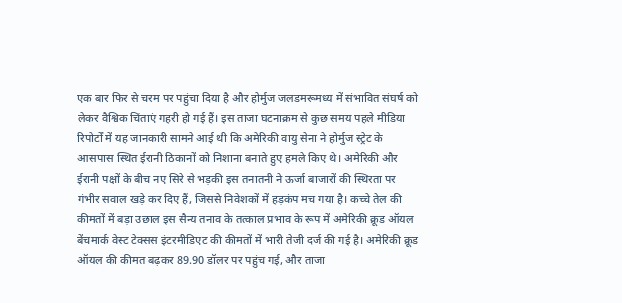एक बार फिर से चरम पर पहुंचा दिया है और होर्मुज जलडमरूमध्य में संभावित संघर्ष को लेकर वैश्विक चिंताएं गहरी हो गई हैं। इस ताजा घटनाक्रम से कुछ समय पहले मीडिया रिपोर्टों में यह जानकारी सामने आई थी कि अमेरिकी वायु सेना ने होर्मुज स्ट्रेट के आसपास स्थित ईरानी ठिकानों को निशाना बनाते हुए हमले किए थे। अमेरिकी और ईरानी पक्षों के बीच नए सिरे से भड़की इस तनातनी ने ऊर्जा बाजारों की स्थिरता पर गंभीर सवाल खड़े कर दिए हैं, जिससे निवेशकों में हड़कंप मच गया है। कच्चे तेल की कीमतों में बड़ा उछाल इस सैन्य तनाव के तत्काल प्रभाव के रूप में अमेरिकी क्रूड ऑयल बेंचमार्क वेस्ट टेक्सस इंटरमीडिएट की कीमतों में भारी तेजी दर्ज की गई है। अमेरिकी क्रूड ऑयल की कीमत बढ़कर 89.90 डॉलर पर पहुंच गई, और ताजा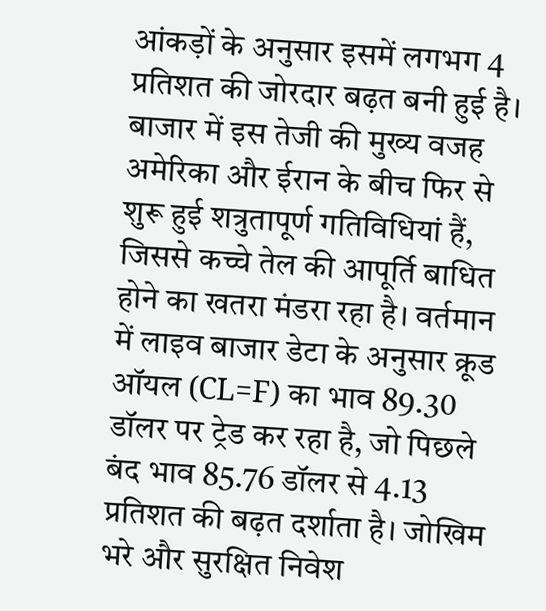आंकड़ों के अनुसार इसमें लगभग 4 प्रतिशत की जोरदार बढ़त बनी हुई है। बाजार में इस तेजी की मुख्य वजह अमेरिका और ईरान के बीच फिर से शुरू हुई शत्रुतापूर्ण गतिविधियां हैं, जिससे कच्चे तेल की आपूर्ति बाधित होने का खतरा मंडरा रहा है। वर्तमान में लाइव बाजार डेटा के अनुसार क्रूड ऑयल (CL=F) का भाव 89.30 डॉलर पर ट्रेड कर रहा है, जो पिछले बंद भाव 85.76 डॉलर से 4.13 प्रतिशत की बढ़त दर्शाता है। जोखिम भरे और सुरक्षित निवेश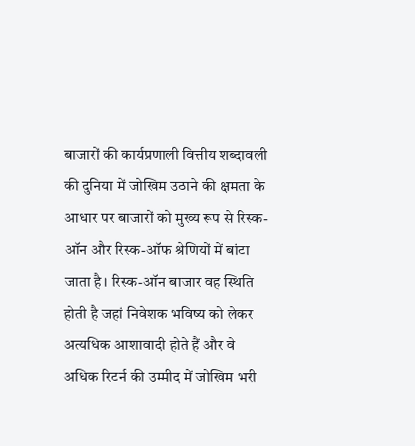बाजारों की कार्यप्रणाली वित्तीय शब्दावली की दुनिया में जोखिम उठाने की क्षमता के आधार पर बाजारों को मुख्य रूप से रिस्क-ऑन और रिस्क-ऑफ श्रेणियों में बांटा जाता है। रिस्क-ऑन बाजार वह स्थिति होती है जहां निवेशक भविष्य को लेकर अत्यधिक आशावादी होते हैं और वे अधिक रिटर्न की उम्मीद में जोखिम भरी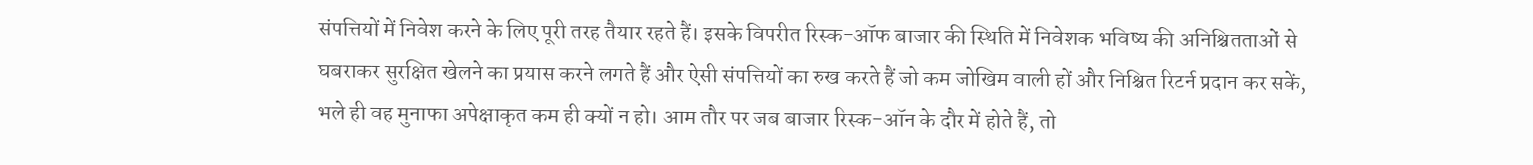संपत्तियों में निवेश करने के लिए पूरी तरह तैयार रहते हैं। इसके विपरीत रिस्क-ऑफ बाजार की स्थिति में निवेशक भविष्य की अनिश्चितताओं से घबराकर सुरक्षित खेलने का प्रयास करने लगते हैं और ऐसी संपत्तियों का रुख करते हैं जो कम जोखिम वाली हों और निश्चित रिटर्न प्रदान कर सकें, भले ही वह मुनाफा अपेक्षाकृत कम ही क्यों न हो। आम तौर पर जब बाजार रिस्क-ऑन के दौर में होते हैं, तो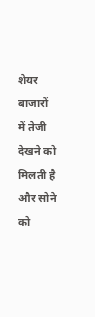शेयर बाजारों में तेजी देखने को मिलती है और सोने को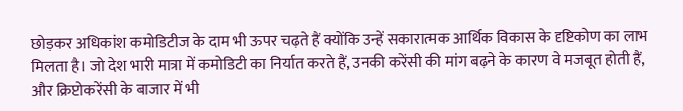छोड़कर अधिकांश कमोडिटीज के दाम भी ऊपर चढ़ते हैं क्योंकि उन्हें सकारात्मक आर्थिक विकास के दृष्टिकोण का लाभ मिलता है। जो देश भारी मात्रा में कमोडिटी का निर्यात करते हैं, उनकी करेंसी की मांग बढ़ने के कारण वे मजबूत होती हैं, और क्रिप्टोकरेंसी के बाजार में भी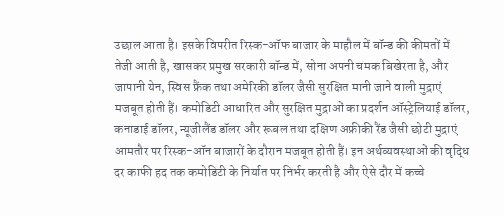उछाल आता है। इसके विपरीत रिस्क-ऑफ बाजार के माहौल में बॉन्ड की कीमतों में तेजी आती है, खासकर प्रमुख सरकारी बॉन्ड में, सोना अपनी चमक बिखेरता है, और जापानी येन, स्विस फ्रैंक तथा अमेरिकी डॉलर जैसी सुरक्षित मानी जाने वाली मुद्राएं मजबूत होती हैं। कमोडिटी आधारित और सुरक्षित मुद्राओं का प्रदर्शन ऑस्ट्रेलियाई डॉलर, कनाडाई डॉलर, न्यूजीलैंड डॉलर और रूबल तथा दक्षिण अफ्रीकी रैंड जैसी छोटी मुद्राएं आमतौर पर रिस्क-ऑन बाजारों के दौरान मजबूत होती हैं। इन अर्थव्यवस्थाओं की वृद्धि दर काफी हद तक कमोडिटी के निर्यात पर निर्भर करती है और ऐसे दौर में कच्चे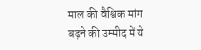माल की वैश्विक मांग बढ़ने की उम्मीद में ये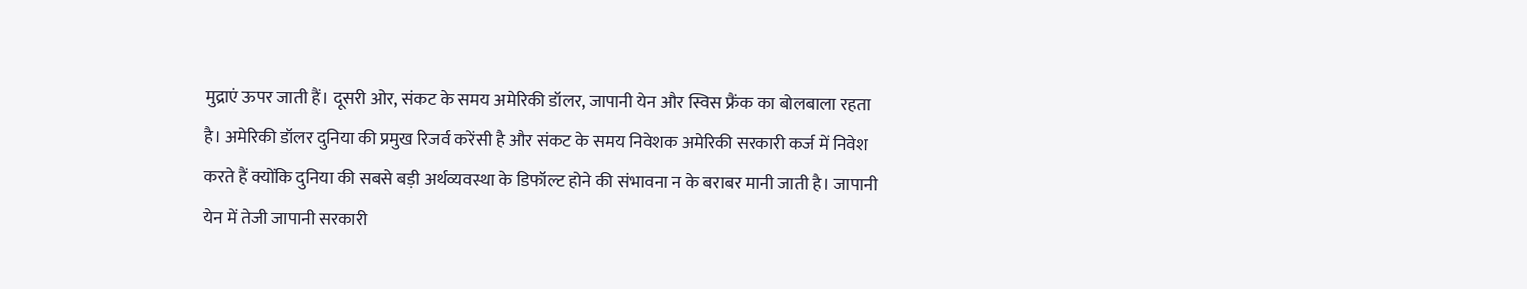मुद्राएं ऊपर जाती हैं। दूसरी ओर, संकट के समय अमेरिकी डॉलर, जापानी येन और स्विस फ्रैंक का बोलबाला रहता है। अमेरिकी डॉलर दुनिया की प्रमुख रिजर्व करेंसी है और संकट के समय निवेशक अमेरिकी सरकारी कर्ज में निवेश करते हैं क्योंकि दुनिया की सबसे बड़ी अर्थव्यवस्था के डिफॉल्ट होने की संभावना न के बराबर मानी जाती है। जापानी येन में तेजी जापानी सरकारी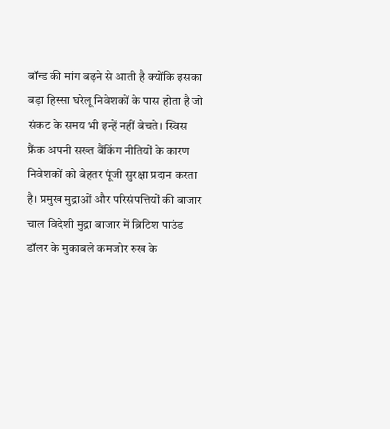बॉन्ड की मांग बढ़ने से आती है क्योंकि इसका बड़ा हिस्सा घरेलू निवेशकों के पास होता है जो संकट के समय भी इन्हें नहीं बेचते। स्विस फ्रैंक अपनी सख्त बैंकिंग नीतियों के कारण निवेशकों को बेहतर पूंजी सुरक्षा प्रदान करता है। प्रमुख मुद्राओं और परिसंपत्तियों की बाजार चाल विदेशी मुद्रा बाजार में ब्रिटिश पाउंड डॉलर के मुकाबले कमजोर रुख के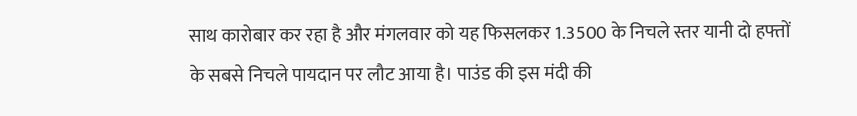साथ कारोबार कर रहा है और मंगलवार को यह फिसलकर 1.3500 के निचले स्तर यानी दो हफ्तों के सबसे निचले पायदान पर लौट आया है। पाउंड की इस मंदी की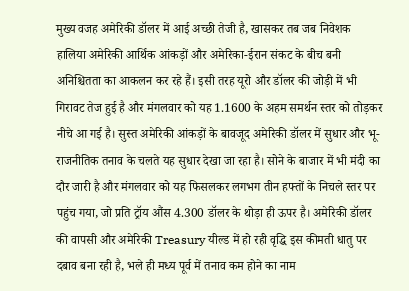मुख्य वजह अमेरिकी डॉलर में आई अच्छी तेजी है, खासकर तब जब निवेशक हालिया अमेरिकी आर्थिक आंकड़ों और अमेरिका-ईरान संकट के बीच बनी अनिश्चितता का आकलन कर रहे हैं। इसी तरह यूरो और डॉलर की जोड़ी में भी गिरावट तेज हुई है और मंगलवार को यह 1.1600 के अहम समर्थन स्तर को तोड़कर नीचे आ गई है। सुस्त अमेरिकी आंकड़ों के बावजूद अमेरिकी डॉलर में सुधार और भू-राजनीतिक तनाव के चलते यह सुधार देखा जा रहा है। सोने के बाजार में भी मंदी का दौर जारी है और मंगलवार को यह फिसलकर लगभग तीन हफ्तों के निचले स्तर पर पहुंच गया, जो प्रति ट्रॉय औंस 4.300 डॉलर के थोड़ा ही ऊपर है। अमेरिकी डॉलर की वापसी और अमेरिकी Treasury यील्ड में हो रही वृद्धि इस कीमती धातु पर दबाव बना रही है, भले ही मध्य पूर्व में तनाव कम होने का नाम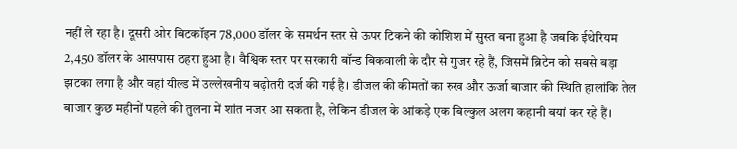नहीं ले रहा है। दूसरी ओर बिटकॉइन 78,000 डॉलर के समर्थन स्तर से ऊपर टिकने की कोशिश में सुस्त बना हुआ है जबकि ईथेरियम 2,450 डॉलर के आसपास ठहरा हुआ है। वैश्विक स्तर पर सरकारी बॉन्ड बिकवाली के दौर से गुजर रहे हैं, जिसमें ब्रिटेन को सबसे बड़ा झटका लगा है और वहां यील्ड में उल्लेखनीय बढ़ोतरी दर्ज की गई है। डीजल की कीमतों का रुख और ऊर्जा बाजार की स्थिति हालांकि तेल बाजार कुछ महीनों पहले की तुलना में शांत नजर आ सकता है, लेकिन डीजल के आंकड़े एक बिल्कुल अलग कहानी बयां कर रहे हैं।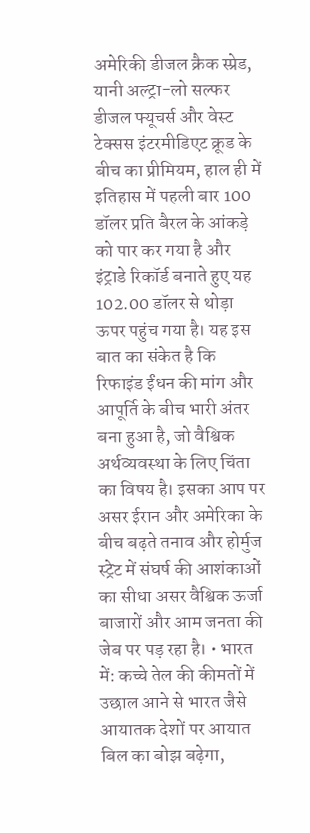अमेरिकी डीजल क्रैक स्प्रेड, यानी अल्ट्रा-लो सल्फर डीजल फ्यूचर्स और वेस्ट टेक्सस इंटरमीडिएट क्रूड के बीच का प्रीमियम, हाल ही में इतिहास में पहली बार 100 डॉलर प्रति बैरल के आंकड़े को पार कर गया है और इंट्राडे रिकॉर्ड बनाते हुए यह 102.00 डॉलर से थोड़ा ऊपर पहुंच गया है। यह इस बात का संकेत है कि रिफाइंड ईंधन की मांग और आपूर्ति के बीच भारी अंतर बना हुआ है, जो वैश्विक अर्थव्यवस्था के लिए चिंता का विषय है। इसका आप पर असर ईरान और अमेरिका के बीच बढ़ते तनाव और होर्मुज स्ट्रेट में संघर्ष की आशंकाओं का सीधा असर वैश्विक ऊर्जा बाजारों और आम जनता की जेब पर पड़ रहा है। • भारत में: कच्चे तेल की कीमतों में उछाल आने से भारत जैसे आयातक देशों पर आयात बिल का बोझ बढ़ेगा,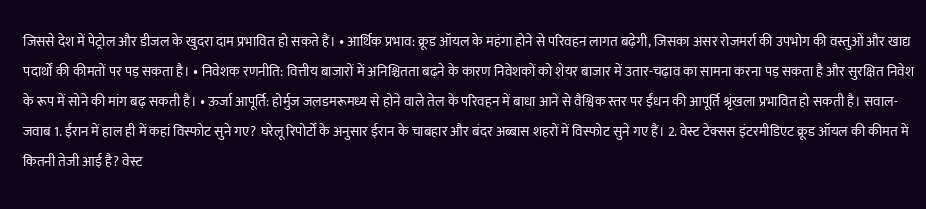जिससे देश में पेट्रोल और डीजल के खुदरा दाम प्रभावित हो सकते हैं। • आर्थिक प्रभाव: क्रूड ऑयल के महंगा होने से परिवहन लागत बढ़ेगी, जिसका असर रोजमर्रा की उपभोग की वस्तुओं और खाद्य पदार्थों की कीमतों पर पड़ सकता है। • निवेशक रणनीति: वित्तीय बाजारों में अनिश्चितता बढ़ने के कारण निवेशकों को शेयर बाजार में उतार-चढ़ाव का सामना करना पड़ सकता है और सुरक्षित निवेश के रूप में सोने की मांग बढ़ सकती है। • ऊर्जा आपूर्ति: होर्मुज जलडमरूमध्य से होने वाले तेल के परिवहन में बाधा आने से वैश्विक स्तर पर ईंधन की आपूर्ति श्रृंखला प्रभावित हो सकती है। सवाल-जवाब 1. ईरान में हाल ही में कहां विस्फोट सुने गए? घरेलू रिपोर्टों के अनुसार ईरान के चाबहार और बंदर अब्बास शहरों में विस्फोट सुने गए हैं। 2. वेस्ट टेक्सस इंटरमीडिएट क्रूड ऑयल की कीमत में कितनी तेजी आई है? वेस्ट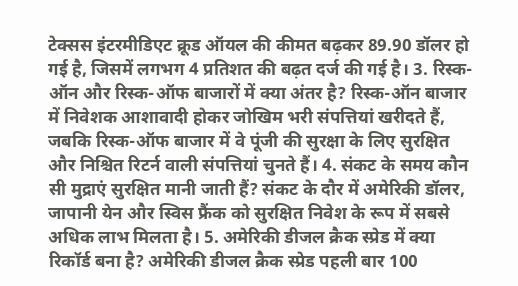टेक्सस इंटरमीडिएट क्रूड ऑयल की कीमत बढ़कर 89.90 डॉलर हो गई है, जिसमें लगभग 4 प्रतिशत की बढ़त दर्ज की गई है। 3. रिस्क-ऑन और रिस्क-ऑफ बाजारों में क्या अंतर है? रिस्क-ऑन बाजार में निवेशक आशावादी होकर जोखिम भरी संपत्तियां खरीदते हैं, जबकि रिस्क-ऑफ बाजार में वे पूंजी की सुरक्षा के लिए सुरक्षित और निश्चित रिटर्न वाली संपत्तियां चुनते हैं। 4. संकट के समय कौन सी मुद्राएं सुरक्षित मानी जाती हैं? संकट के दौर में अमेरिकी डॉलर, जापानी येन और स्विस फ्रैंक को सुरक्षित निवेश के रूप में सबसे अधिक लाभ मिलता है। 5. अमेरिकी डीजल क्रैक स्प्रेड में क्या रिकॉर्ड बना है? अमेरिकी डीजल क्रैक स्प्रेड पहली बार 100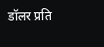डॉलर प्रति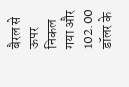बैरल से ऊपर निकल गया और 102.00 डॉलर के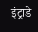इंट्राडे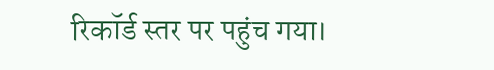रिकॉर्ड स्तर पर पहुंच गया।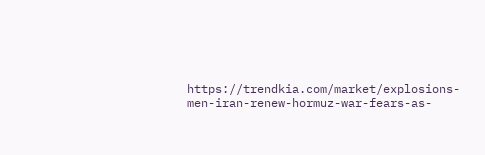https://trendkia.com/market/explosions-men-iran-renew-hormuz-war-fears-as-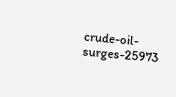crude-oil-surges-25973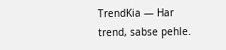TrendKia — Har trend, sabse pehle.